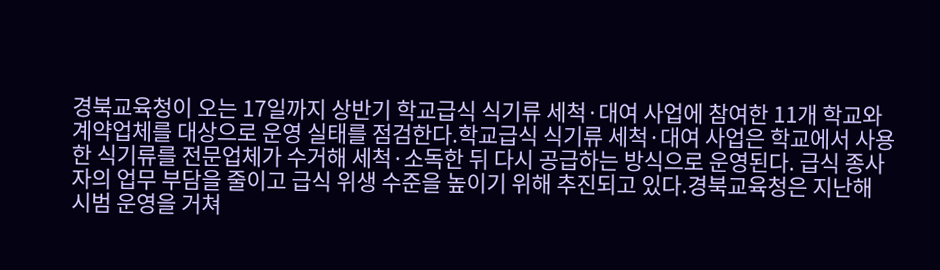경북교육청이 오는 17일까지 상반기 학교급식 식기류 세척·대여 사업에 참여한 11개 학교와 계약업체를 대상으로 운영 실태를 점검한다.학교급식 식기류 세척·대여 사업은 학교에서 사용한 식기류를 전문업체가 수거해 세척·소독한 뒤 다시 공급하는 방식으로 운영된다. 급식 종사자의 업무 부담을 줄이고 급식 위생 수준을 높이기 위해 추진되고 있다.경북교육청은 지난해 시범 운영을 거쳐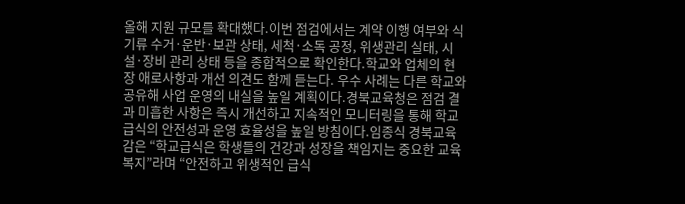올해 지원 규모를 확대했다.이번 점검에서는 계약 이행 여부와 식기류 수거·운반·보관 상태, 세척·소독 공정, 위생관리 실태, 시설·장비 관리 상태 등을 종합적으로 확인한다.학교와 업체의 현장 애로사항과 개선 의견도 함께 듣는다. 우수 사례는 다른 학교와 공유해 사업 운영의 내실을 높일 계획이다.경북교육청은 점검 결과 미흡한 사항은 즉시 개선하고 지속적인 모니터링을 통해 학교급식의 안전성과 운영 효율성을 높일 방침이다.임종식 경북교육감은 “학교급식은 학생들의 건강과 성장을 책임지는 중요한 교육복지”라며 “안전하고 위생적인 급식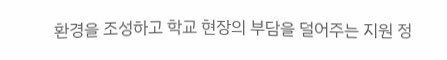환경을 조성하고 학교 현장의 부담을 덜어주는 지원 정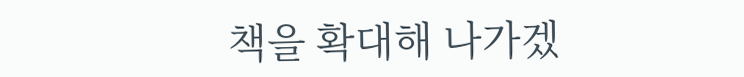책을 확대해 나가겠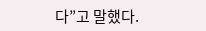다”고 말했다.